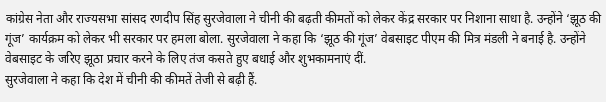कांग्रेस नेता और राज्यसभा सांसद रणदीप सिंह सुरजेवाला ने चीनी की बढ़ती कीमतों को लेकर केंद्र सरकार पर निशाना साधा है. उन्होंने ‘झूठ की गूंज’ कार्यक्रम को लेकर भी सरकार पर हमला बोला. सुरजेवाला ने कहा कि ‘झूठ की गूंज’ वेबसाइट पीएम की मित्र मंडली ने बनाई है. उन्होंने वेबसाइट के जरिए झूठा प्रचार करने के लिए तंज कसते हुए बधाई और शुभकामनाएं दीं.
सुरजेवाला ने कहा कि देश में चीनी की कीमतें तेजी से बढ़ी हैं.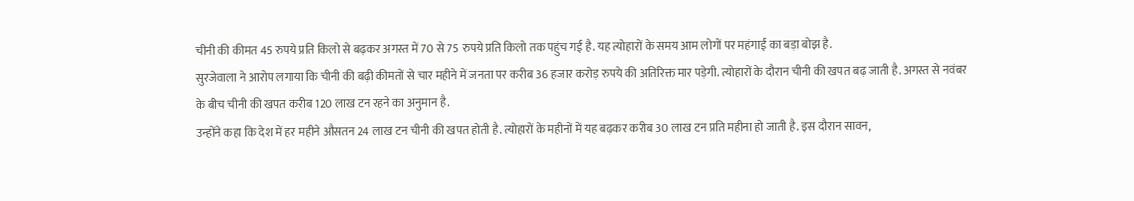चीनी की कीमत 45 रुपये प्रति किलो से बढ़कर अगस्त में 70 से 75 रुपये प्रति किलो तक पहुंच गई है. यह त्योहारों के समय आम लोगों पर महंगाई का बड़ा बोझ है.
सुरजेवाला ने आरोप लगाया कि चीनी की बढ़ी कीमतों से चार महीने में जनता पर करीब 36 हजार करोड़ रुपये की अतिरिक्त मार पड़ेगी. त्योहारों के दौरान चीनी की खपत बढ़ जाती है. अगस्त से नवंबर के बीच चीनी की खपत करीब 120 लाख टन रहने का अनुमान है.
उन्होंने कहा कि देश में हर महीने औसतन 24 लाख टन चीनी की खपत होती है. त्योहारों के महीनों में यह बढ़कर करीब 30 लाख टन प्रति महीना हो जाती है. इस दौरान सावन,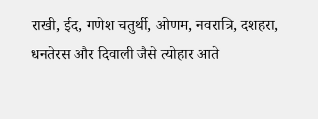राखी, ईद, गणेश चतुर्थी, ओणम, नवरात्रि, दशहरा, धनतेरस और दिवाली जैसे त्योहार आते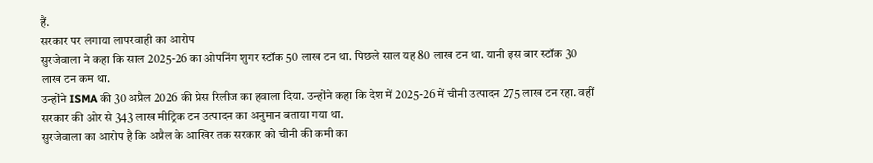हैं.
सरकार पर लगाया लापरवाही का आरोप
सुरजेवाला ने कहा कि साल 2025-26 का ओपनिंग शुगर स्टॉक 50 लाख टन था. पिछले साल यह 80 लाख टन था. यानी इस बार स्टॉक 30 लाख टन कम था.
उन्होंने ISMA की 30 अप्रैल 2026 की प्रेस रिलीज का हवाला दिया. उन्होंने कहा कि देश में 2025-26 में चीनी उत्पादन 275 लाख टन रहा. वहीं सरकार की ओर से 343 लाख मीट्रिक टन उत्पादन का अनुमान बताया गया था.
सुरजेवाला का आरोप है कि अप्रैल के आखिर तक सरकार को चीनी की कमी का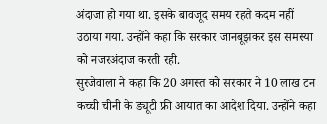अंदाजा हो गया था. इसके बावजूद समय रहते कदम नहीं उठाया गया. उन्होंने कहा कि सरकार जानबूझकर इस समस्या को नजरअंदाज करती रही.
सुरजेवाला ने कहा कि 20 अगस्त को सरकार ने 10 लाख टन कच्ची चीनी के ड्यूटी फ्री आयात का आदेश दिया. उन्होंने कहा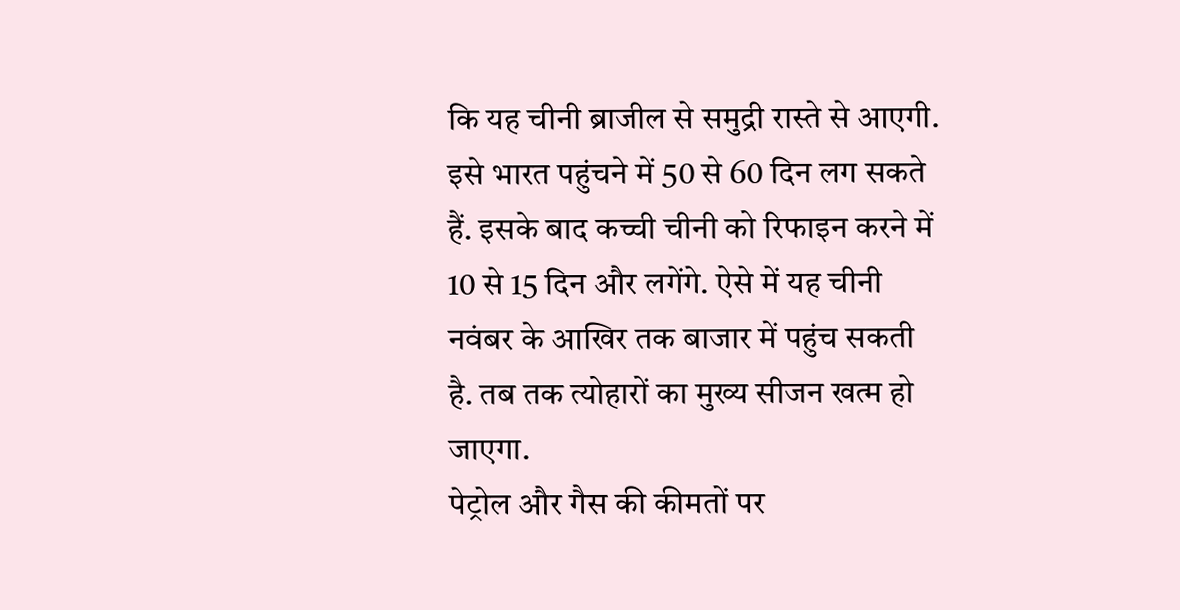कि यह चीनी ब्राजील से समुद्री रास्ते से आएगी. इसे भारत पहुंचने में 50 से 60 दिन लग सकते हैं. इसके बाद कच्ची चीनी को रिफाइन करने में 10 से 15 दिन और लगेंगे. ऐसे में यह चीनी नवंबर के आखिर तक बाजार में पहुंच सकती है. तब तक त्योहारों का मुख्य सीजन खत्म हो जाएगा.
पेट्रोल और गैस की कीमतों पर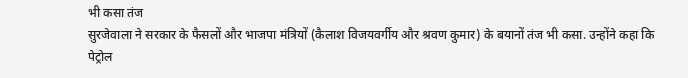भी कसा तंज
सुरजेवाला ने सरकार के फैसलों और भाजपा मंत्रियों (कैलाश विजयवर्गीय और श्रवण कुमार) के बयानों तंज भी कसा. उन्होंने कहा कि पेट्रोल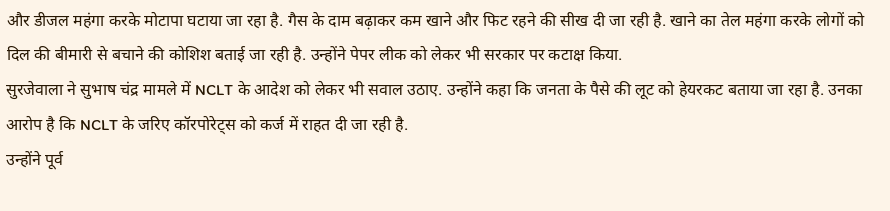और डीजल महंगा करके मोटापा घटाया जा रहा है. गैस के दाम बढ़ाकर कम खाने और फिट रहने की सीख दी जा रही है. खाने का तेल महंगा करके लोगों को दिल की बीमारी से बचाने की कोशिश बताई जा रही है. उन्होंने पेपर लीक को लेकर भी सरकार पर कटाक्ष किया.
सुरजेवाला ने सुभाष चंद्र मामले में NCLT के आदेश को लेकर भी सवाल उठाए. उन्होंने कहा कि जनता के पैसे की लूट को हेयरकट बताया जा रहा है. उनका आरोप है कि NCLT के जरिए कॉरपोरेट्स को कर्ज में राहत दी जा रही है.
उन्होंने पूर्व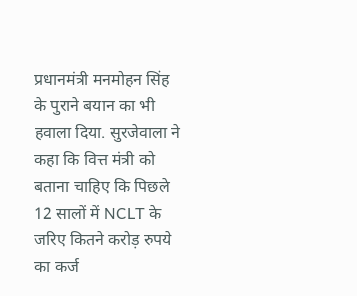प्रधानमंत्री मनमोहन सिंह के पुराने बयान का भी हवाला दिया. सुरजेवाला ने कहा कि वित्त मंत्री को बताना चाहिए कि पिछले 12 सालों में NCLT के जरिए कितने करोड़ रुपये का कर्ज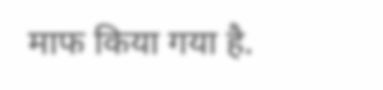माफ किया गया है.